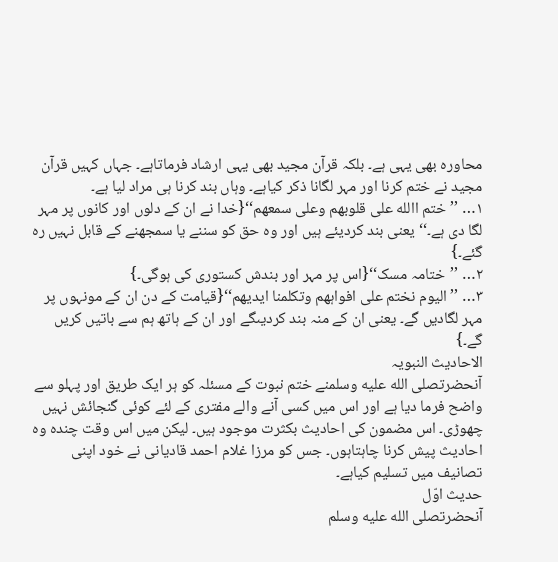محاورہ بھی یہی ہے۔ بلکہ قرآن مجید بھی یہی ارشاد فرماتاہے۔ جہاں کہیں قرآن مجید نے ختم کرنا اور مہر لگانا ذکر کیاہے۔ وہاں بند کرنا ہی مراد لیا ہے۔
۱… ’’ختم االله علی قلوبھم وعلی سمعھم‘‘{خدا نے ان کے دلوں اور کانوں پر مہر لگا دی ہے۔‘‘یعنی بند کردیئے ہیں اور وہ حق کو سننے یا سمجھنے کے قابل نہیں رہ گئے۔}
۲… ’’ختامہ مسک‘‘{اس پر مہر اور بندش کستوری کی ہوگی۔}
۳… ’’الیوم نختم علی افواہھم وتکلمنا ایدیھم‘‘{قیامت کے دن ان کے مونہوں پر مہر لگادیں گے۔ یعنی ان کے منہ بند کردیںگے اور ان کے ہاتھ ہم سے باتیں کریں گے۔}
الاحادیث النبویہ
آنحضرتصلى الله عليه وسلمنے ختم نبوت کے مسئلہ کو ہر ایک طریق اور پہلو سے واضح فرما دیا ہے اور اس میں کسی آنے والے مفتری کے لئے کوئی گنجائش نہیں چھوڑی۔ اس مضمون کی احادیث بکثرت موجود ہیں۔ لیکن میں اس وقت چندہ وہ احادیث پیش کرنا چاہتاہوں۔ جس کو مرزا غلام احمد قادیانی نے خود اپنی تصانیف میں تسلیم کیاہے۔
حدیث اوّل
آنحضرتصلى الله عليه وسلم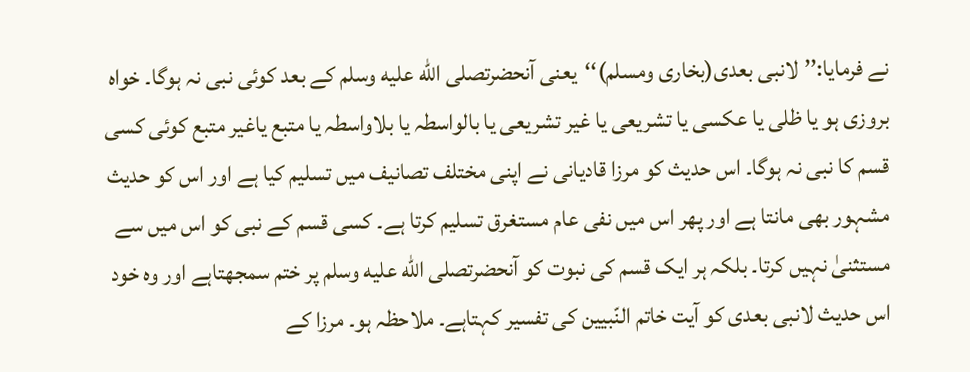نے فرمایا:’’لانبی بعدی(بخاری ومسلم)‘‘یعنی آنحضرتصلى الله عليه وسلم کے بعد کوئی نبی نہ ہوگا۔ خواہ بروزی ہو یا ظلی یا عکسی یا تشریعی یا غیر تشریعی یا بالواسطہ یا بلاواسطہ یا متبع یاغیر متبع کوئی کسی قسم کا نبی نہ ہوگا۔ اس حدیث کو مرزا قادیانی نے اپنی مختلف تصانیف میں تسلیم کیا ہے اور اس کو حدیث مشہور بھی مانتا ہے اور پھر اس میں نفی عام مستغرق تسلیم کرتا ہے۔ کسی قسم کے نبی کو اس میں سے مستثنیٰ نہیں کرتا۔ بلکہ ہر ایک قسم کی نبوت کو آنحضرتصلى الله عليه وسلم پر ختم سمجھتاہے اور وہ خود اس حدیث لانبی بعدی کو آیت خاتم النّبیین کی تفسیر کہتاہے۔ ملاحظہ ہو۔ مرزا کے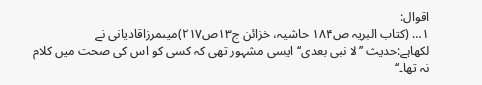اقوال:
۱… (کتاب البریہ ص۱۸۴ حاشیہ، خزائن ج۱۳ص۲۱۷)میںمرزاقادیانی نے لکھاہے:حدیث ’’لا نبی بعدی‘‘ایسی مشہور تھی کہ کسی کو اس کی صحت میں کلام نہ تھا۔‘‘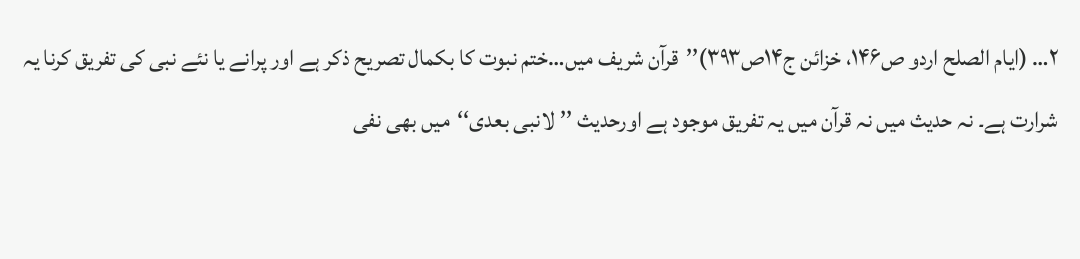۲… (ایام الصلح اردو ص۱۴۶، خزائن ج۱۴ص۳۹۳)’’قرآن شریف میں…ختم نبوت کا بکمال تصریح ذکر ہے اور پرانے یا نئے نبی کی تفریق کرنا یہ شرارت ہے۔ نہ حدیث میں نہ قرآن میں یہ تفریق موجود ہے اورحدیث ’’لانبی بعدی‘‘میں بھی نفی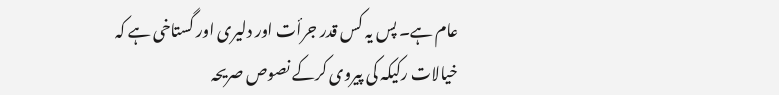عام ہے۔ پس یہ کس قدر جرأت اور دلیری اور گستاخی ہے کہ خیالات رکیکہ کی پیروی کرکے نصوص صریحہ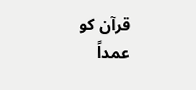قرآن کو عمداً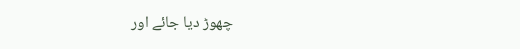چھوڑ دیا جائے اور